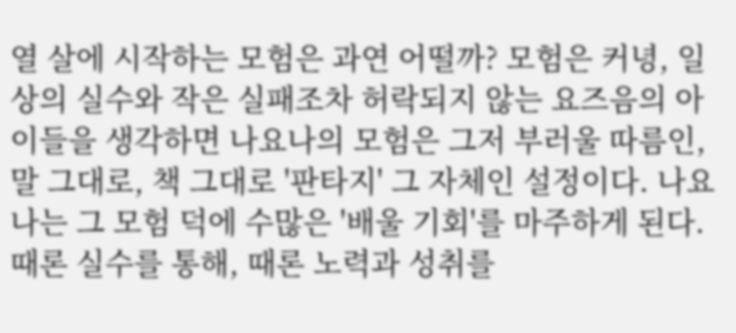열 살에 시작하는 모험은 과연 어떨까? 모험은 커녕, 일상의 실수와 작은 실패조차 허락되지 않는 요즈음의 아이들을 생각하면 나요나의 모험은 그저 부러울 따름인, 말 그대로, 책 그대로 '판타지' 그 자체인 설정이다. 나요나는 그 모험 덕에 수많은 '배울 기회'를 마주하게 된다. 때론 실수를 통해, 때론 노력과 성취를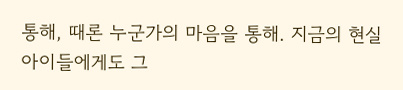통해, 때론 누군가의 마음을 통해. 지금의 현실 아이들에게도 그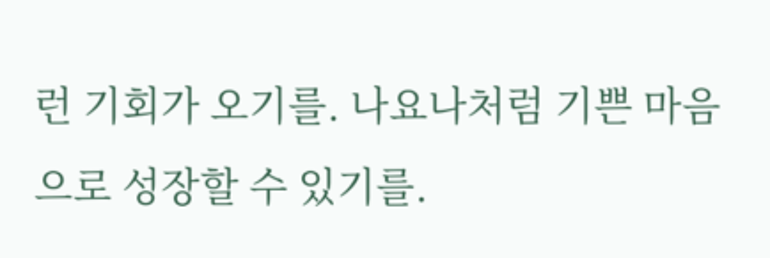런 기회가 오기를. 나요나처럼 기쁜 마음으로 성장할 수 있기를.